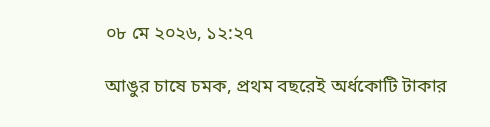০৮ মে ২০২৬, ১২:২৭

আঙুর চাষে চমক, প্রথম বছরেই অর্ধকোটি টাকার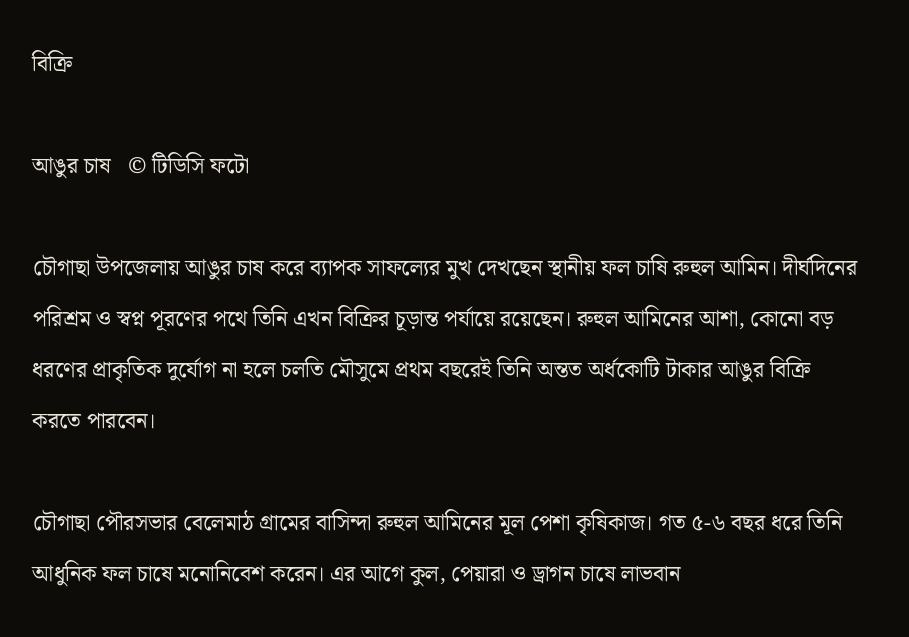বিক্রি

আঙুর চাষ   © টিডিসি ফটো

চৌগাছা উপজেলায় আঙুর চাষ করে ব্যাপক সাফল্যের মুখ দেখছেন স্থানীয় ফল চাষি রুহুল আমিন। দীর্ঘদিনের পরিশ্রম ও স্বপ্ন পূরণের পথে তিনি এখন বিক্রির চূড়ান্ত পর্যায়ে রয়েছেন। রুহুল আমিনের আশা, কোনো বড় ধরণের প্রাকৃতিক দুর্যোগ না হলে চলতি মৌসুমে প্রথম বছরেই তিনি অন্তত অর্ধকোটি টাকার আঙুর বিক্রি করতে পারবেন।

চৌগাছা পৌরসভার বেলেমাঠ গ্রামের বাসিন্দা রুহুল আমিনের মূল পেশা কৃষিকাজ। গত ৫-৬ বছর ধরে তিনি আধুনিক ফল চাষে মনোনিবেশ করেন। এর আগে কুল, পেয়ারা ও ড্রাগন চাষে লাভবান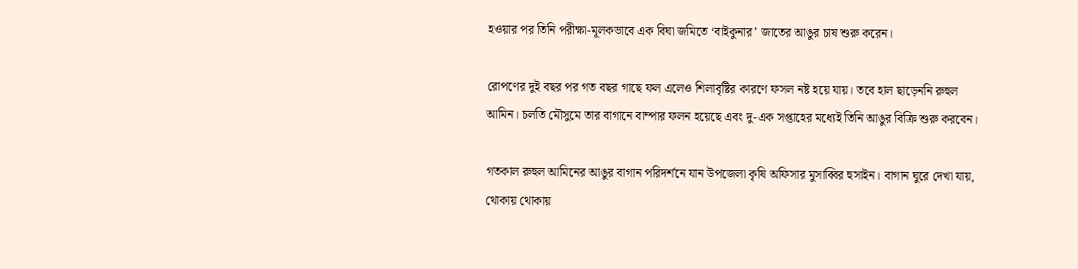হওয়ার পর তিনি পরীক্ষা-মূলকভাবে এক বিঘা জমিতে ‘বাইকুনার’ জাতের আঙুর চাষ শুরু করেন।

রোপণের দুই বছর পর গত বছর গাছে ফল এলেও শিলাবৃষ্টির কারণে ফসল নষ্ট হয়ে যায়। তবে হাল ছাড়েননি রুহুল আমিন। চলতি মৌসুমে তার বাগানে বাম্পার ফলন হয়েছে এবং দু-এক সপ্তাহের মধ্যেই তিনি আঙুর বিক্রি শুরু করবেন।

গতকাল রুহুল আমিনের আঙুর বাগান পরিদর্শনে যান উপজেলা কৃষি অফিসার মুসাব্বির হুসাইন। বাগান ঘুরে দেখা যায়, থোকায় থোকায়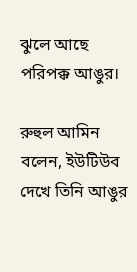ঝুলে আছে পরিপক্ক আঙুর।

রুহুল আমিন বলেন, ইউটিউব দেখে তিনি আঙুর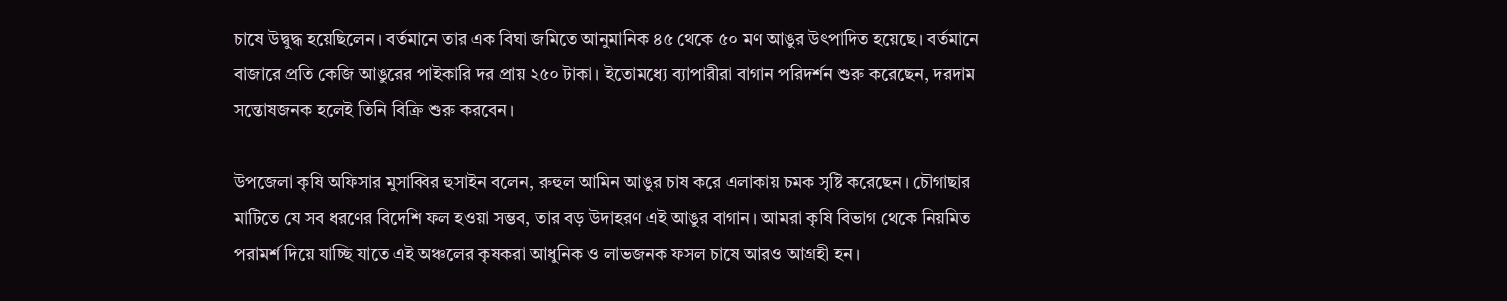চাষে উদ্বুদ্ধ হয়েছিলেন। বর্তমানে তার এক বিঘা জমিতে আনুমানিক ৪৫ থেকে ৫০ মণ আঙুর উৎপাদিত হয়েছে। বর্তমানে বাজারে প্রতি কেজি আঙুরের পাইকারি দর প্রায় ২৫০ টাকা। ইতোমধ্যে ব্যাপারীরা বাগান পরিদর্শন শুরু করেছেন, দরদাম সন্তোষজনক হলেই তিনি বিক্রি শুরু করবেন।

উপজেলা কৃষি অফিসার মুসাব্বির হুসাইন বলেন, রুহুল আমিন আঙুর চাষ করে এলাকায় চমক সৃষ্টি করেছেন। চৌগাছার মাটিতে যে সব ধরণের বিদেশি ফল হওয়া সম্ভব, তার বড় উদাহরণ এই আঙুর বাগান। আমরা কৃষি বিভাগ থেকে নিয়মিত পরামর্শ দিয়ে যাচ্ছি যাতে এই অঞ্চলের কৃষকরা আধুনিক ও লাভজনক ফসল চাষে আরও আগ্রহী হন।